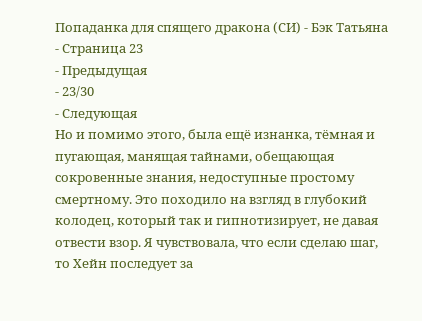Попаданка для спящего дракона (СИ) - Бэк Татьяна - Страница 23
- Предыдущая
- 23/30
- Следующая
Но и помимо этого, была ещё изнанка, тёмная и пугающая, манящая тайнами, обещающая сокровенные знания, недоступные простому смертному. Это походило на взгляд в глубокий колодец, который так и гипнотизирует, не давая отвести взор. Я чувствовала, что если сделаю шаг, то Хейн последует за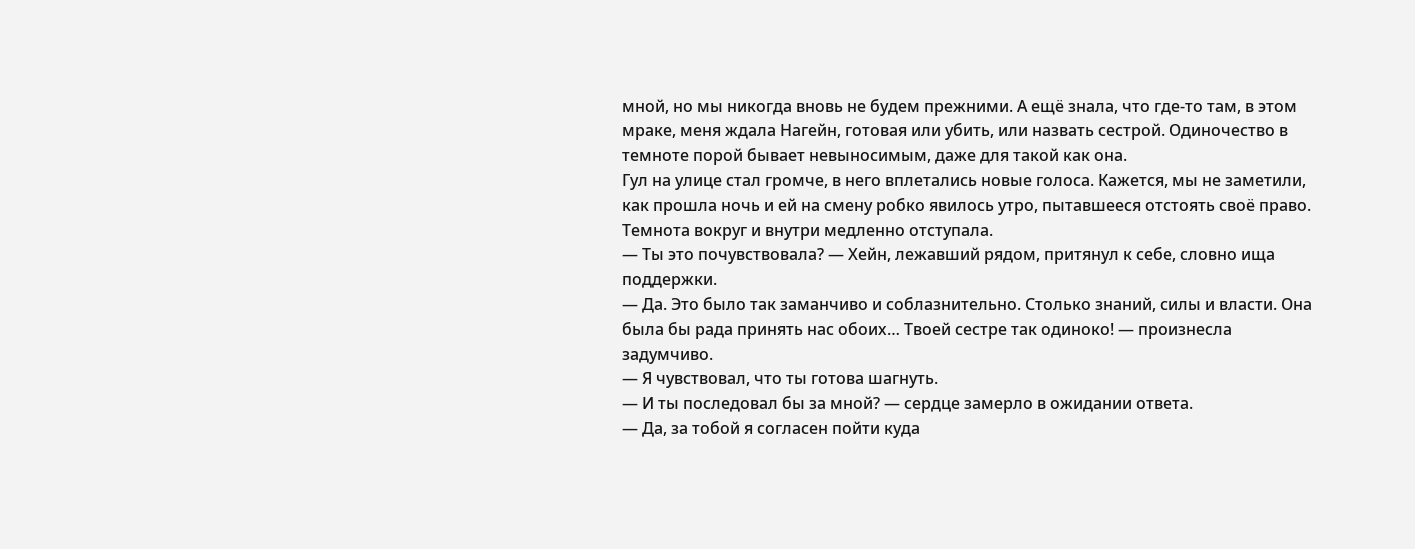мной, но мы никогда вновь не будем прежними. А ещё знала, что где-то там, в этом мраке, меня ждала Нагейн, готовая или убить, или назвать сестрой. Одиночество в темноте порой бывает невыносимым, даже для такой как она.
Гул на улице стал громче, в него вплетались новые голоса. Кажется, мы не заметили, как прошла ночь и ей на смену робко явилось утро, пытавшееся отстоять своё право. Темнота вокруг и внутри медленно отступала.
— Ты это почувствовала? — Хейн, лежавший рядом, притянул к себе, словно ища поддержки.
— Да. Это было так заманчиво и соблазнительно. Столько знаний, силы и власти. Она была бы рада принять нас обоих… Твоей сестре так одиноко! — произнесла задумчиво.
— Я чувствовал, что ты готова шагнуть.
— И ты последовал бы за мной? — сердце замерло в ожидании ответа.
— Да, за тобой я согласен пойти куда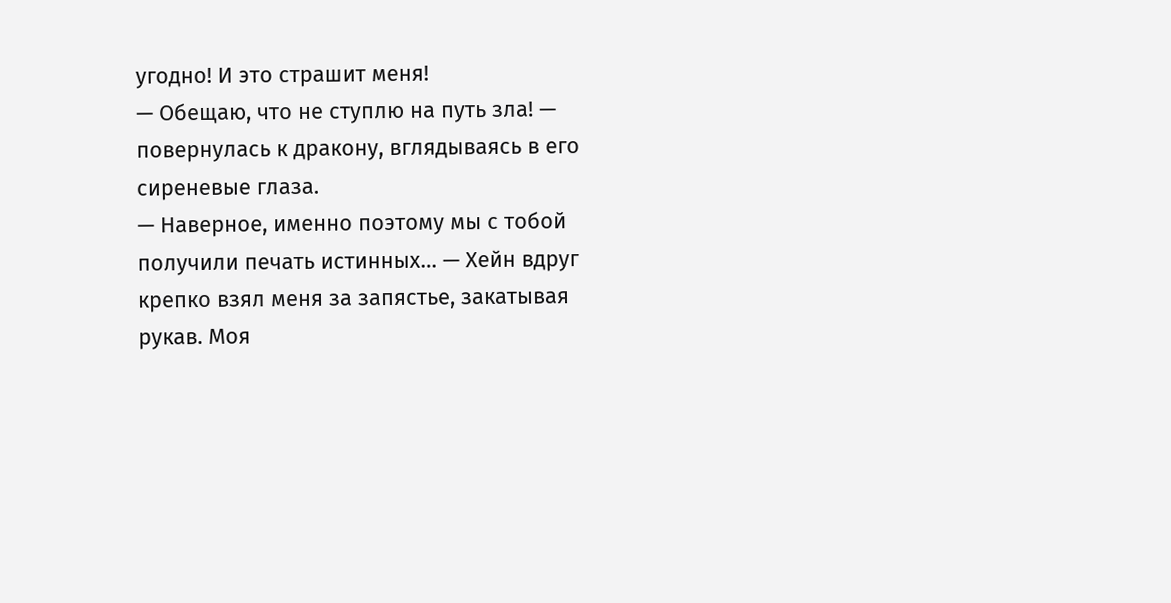угодно! И это страшит меня!
— Обещаю, что не ступлю на путь зла! — повернулась к дракону, вглядываясь в его сиреневые глаза.
— Наверное, именно поэтому мы с тобой получили печать истинных… — Хейн вдруг крепко взял меня за запястье, закатывая рукав. Моя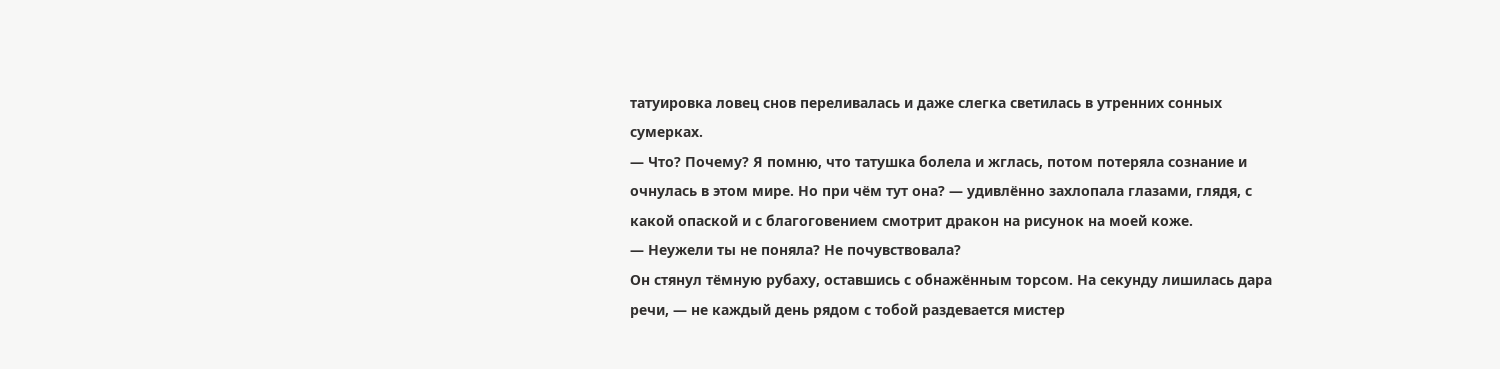татуировка ловец снов переливалась и даже слегка светилась в утренних сонных сумерках.
— Что? Почему? Я помню, что татушка болела и жглась, потом потеряла сознание и очнулась в этом мире. Но при чём тут она? — удивлённо захлопала глазами, глядя, с какой опаской и с благоговением смотрит дракон на рисунок на моей коже.
— Неужели ты не поняла? Не почувствовала?
Он стянул тёмную рубаху, оставшись с обнажённым торсом. На секунду лишилась дара речи, — не каждый день рядом с тобой раздевается мистер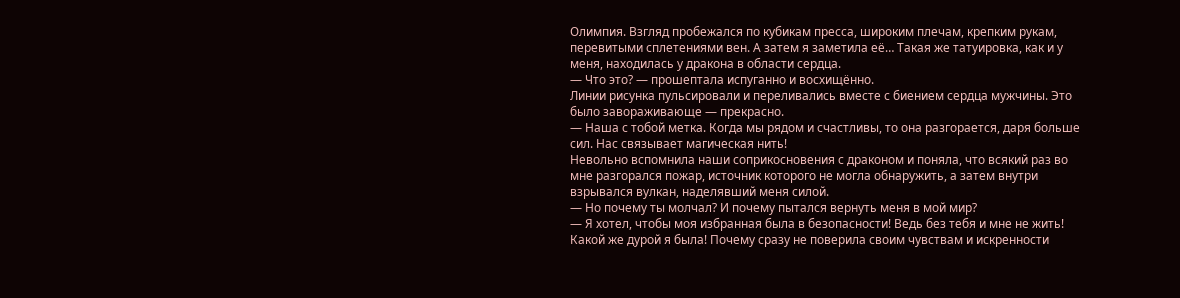Олимпия. Взгляд пробежался по кубикам пресса, широким плечам, крепким рукам, перевитыми сплетениями вен. А затем я заметила её… Такая же татуировка, как и у меня, находилась у дракона в области сердца.
— Что это? — прошептала испуганно и восхищённо.
Линии рисунка пульсировали и переливались вместе с биением сердца мужчины. Это было завораживающе — прекрасно.
— Наша с тобой метка. Когда мы рядом и счастливы, то она разгорается, даря больше сил. Нас связывает магическая нить!
Невольно вспомнила наши соприкосновения с драконом и поняла, что всякий раз во мне разгорался пожар, источник которого не могла обнаружить, а затем внутри взрывался вулкан, наделявший меня силой.
— Но почему ты молчал? И почему пытался вернуть меня в мой мир?
— Я хотел, чтобы моя избранная была в безопасности! Ведь без тебя и мне не жить!
Какой же дурой я была! Почему сразу не поверила своим чувствам и искренности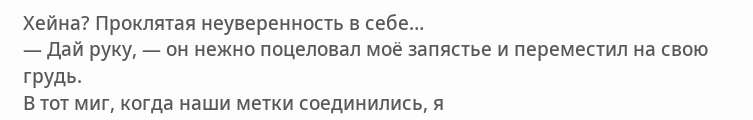Хейна? Проклятая неуверенность в себе…
— Дай руку, — он нежно поцеловал моё запястье и переместил на свою грудь.
В тот миг, когда наши метки соединились, я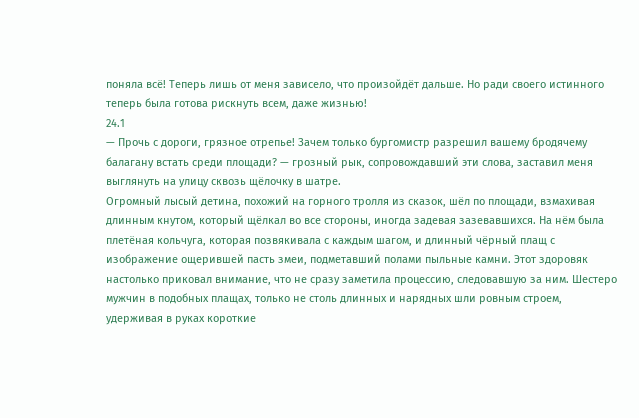поняла всё! Теперь лишь от меня зависело, что произойдёт дальше. Но ради своего истинного теперь была готова рискнуть всем, даже жизнью!
24.1
— Прочь с дороги, грязное отрепье! Зачем только бургомистр разрешил вашему бродячему балагану встать среди площади? — грозный рык, сопровождавший эти слова, заставил меня выглянуть на улицу сквозь щёлочку в шатре.
Огромный лысый детина, похожий на горного тролля из сказок, шёл по площади, взмахивая длинным кнутом, который щёлкал во все стороны, иногда задевая зазевавшихся. На нём была плетёная кольчуга, которая позвякивала с каждым шагом, и длинный чёрный плащ с изображение ощерившей пасть змеи, подметавший полами пыльные камни. Этот здоровяк настолько приковал внимание, что не сразу заметила процессию, следовавшую за ним. Шестеро мужчин в подобных плащах, только не столь длинных и нарядных шли ровным строем, удерживая в руках короткие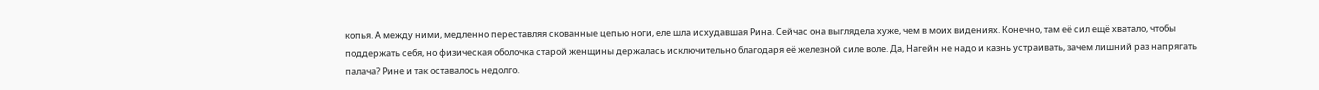копья. А между ними, медленно переставляя скованные цепью ноги, еле шла исхудавшая Рина. Сейчас она выглядела хуже, чем в моих видениях. Конечно, там её сил ещё хватало, чтобы поддержать себя, но физическая оболочка старой женщины держалась исключительно благодаря её железной силе воле. Да, Нагейн не надо и казнь устраивать, зачем лишний раз напрягать палача? Рине и так оставалось недолго.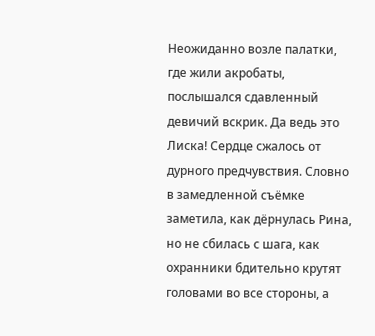Неожиданно возле палатки, где жили акробаты, послышался сдавленный девичий вскрик. Да ведь это Лиска! Сердце сжалось от дурного предчувствия. Словно в замедленной съёмке заметила, как дёрнулась Рина, но не сбилась с шага, как охранники бдительно крутят головами во все стороны, а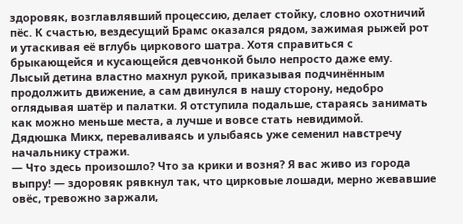здоровяк, возглавлявший процессию, делает стойку, словно охотничий пёс. К счастью, вездесущий Брамс оказался рядом, зажимая рыжей рот и утаскивая её вглубь циркового шатра. Хотя справиться с брыкающейся и кусающейся девчонкой было непросто даже ему.
Лысый детина властно махнул рукой, приказывая подчинённым продолжить движение, а сам двинулся в нашу сторону, недобро оглядывая шатёр и палатки. Я отступила подальше, стараясь занимать как можно меньше места, а лучше и вовсе стать невидимой.
Дядюшка Микх, переваливаясь и улыбаясь уже семенил навстречу начальнику стражи.
— Что здесь произошло? Что за крики и возня? Я вас живо из города выпру! — здоровяк рявкнул так, что цирковые лошади, мерно жевавшие овёс, тревожно заржали,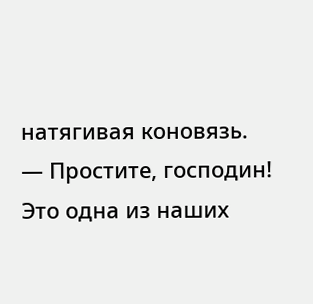натягивая коновязь.
— Простите, господин! Это одна из наших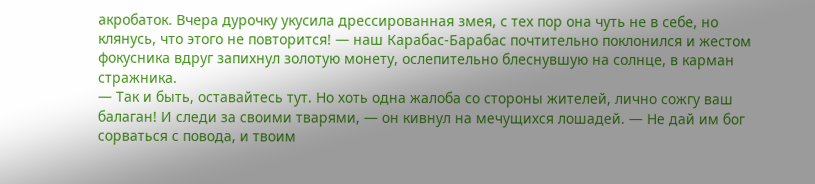акробаток. Вчера дурочку укусила дрессированная змея, с тех пор она чуть не в себе, но клянусь, что этого не повторится! — наш Карабас-Барабас почтительно поклонился и жестом фокусника вдруг запихнул золотую монету, ослепительно блеснувшую на солнце, в карман стражника.
— Так и быть, оставайтесь тут. Но хоть одна жалоба со стороны жителей, лично сожгу ваш балаган! И следи за своими тварями, — он кивнул на мечущихся лошадей. — Не дай им бог сорваться с повода, и твоим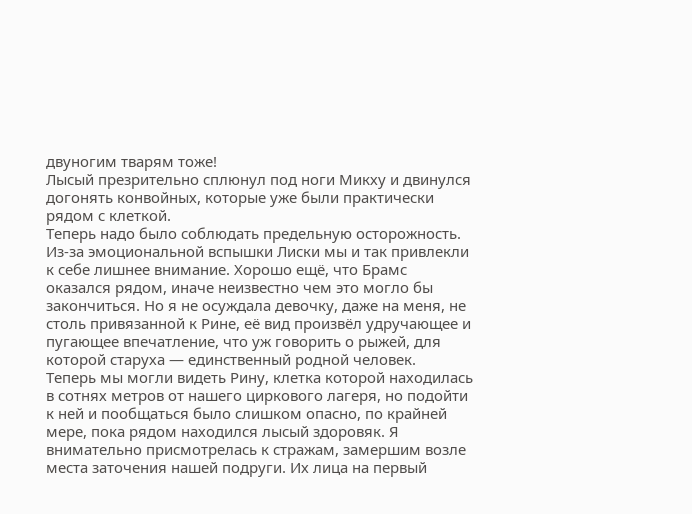двуногим тварям тоже!
Лысый презрительно сплюнул под ноги Микху и двинулся догонять конвойных, которые уже были практически рядом с клеткой.
Теперь надо было соблюдать предельную осторожность. Из-за эмоциональной вспышки Лиски мы и так привлекли к себе лишнее внимание. Хорошо ещё, что Брамс оказался рядом, иначе неизвестно чем это могло бы закончиться. Но я не осуждала девочку, даже на меня, не столь привязанной к Рине, её вид произвёл удручающее и пугающее впечатление, что уж говорить о рыжей, для которой старуха — единственный родной человек.
Теперь мы могли видеть Рину, клетка которой находилась в сотнях метров от нашего циркового лагеря, но подойти к ней и пообщаться было слишком опасно, по крайней мере, пока рядом находился лысый здоровяк. Я внимательно присмотрелась к стражам, замершим возле места заточения нашей подруги. Их лица на первый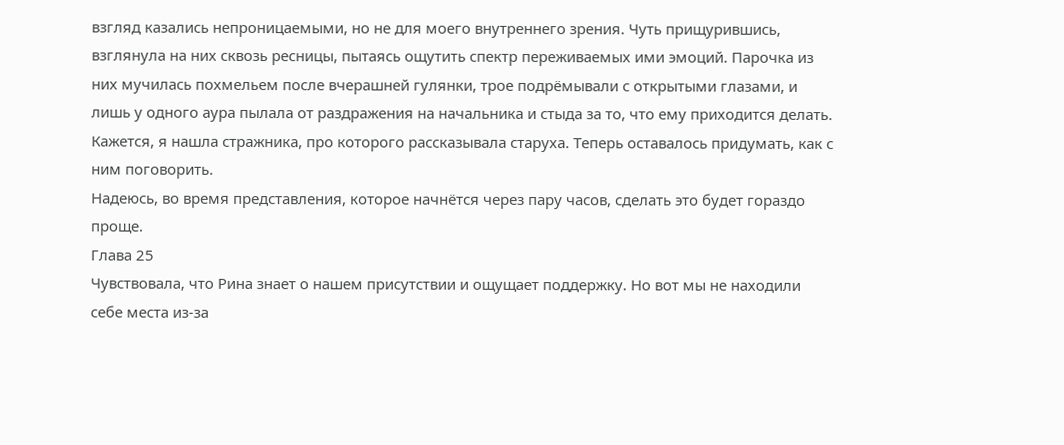взгляд казались непроницаемыми, но не для моего внутреннего зрения. Чуть прищурившись, взглянула на них сквозь ресницы, пытаясь ощутить спектр переживаемых ими эмоций. Парочка из них мучилась похмельем после вчерашней гулянки, трое подрёмывали с открытыми глазами, и лишь у одного аура пылала от раздражения на начальника и стыда за то, что ему приходится делать. Кажется, я нашла стражника, про которого рассказывала старуха. Теперь оставалось придумать, как с ним поговорить.
Надеюсь, во время представления, которое начнётся через пару часов, сделать это будет гораздо проще.
Глава 25
Чувствовала, что Рина знает о нашем присутствии и ощущает поддержку. Но вот мы не находили себе места из-за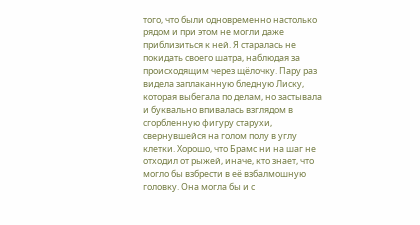того, что были одновременно настолько рядом и при этом не могли даже приблизиться к ней. Я старалась не покидать своего шатра, наблюдая за происходящим через щёлочку. Пару раз видела заплаканную бледную Лиску, которая выбегала по делам, но застывала и буквально впивалась взглядом в сгорбленную фигуру старухи, свернувшейся на голом полу в углу клетки. Хорошо, что Брамс ни на шаг не отходил от рыжей, иначе, кто знает, что могло бы взбрести в её взбалмошную головку. Она могла бы и с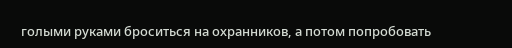голыми руками броситься на охранников, а потом попробовать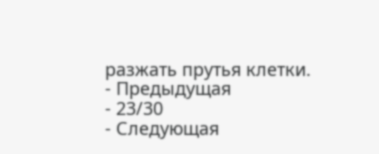разжать прутья клетки.
- Предыдущая
- 23/30
- Следующая